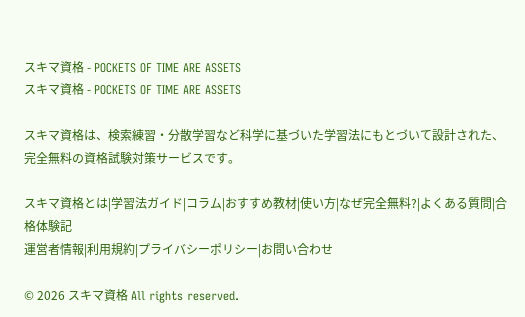スキマ資格 - POCKETS OF TIME ARE ASSETS
スキマ資格 - POCKETS OF TIME ARE ASSETS

スキマ資格は、検索練習・分散学習など科学に基づいた学習法にもとづいて設計された、完全無料の資格試験対策サービスです。

スキマ資格とは|学習法ガイド|コラム|おすすめ教材|使い方|なぜ完全無料?|よくある質問|合格体験記
運営者情報|利用規約|プライバシーポリシー|お問い合わせ

© 2026 スキマ資格 All rights reserved.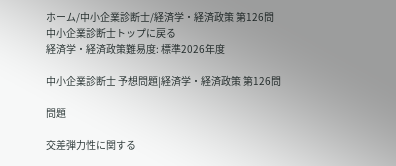ホーム/中小企業診断士/経済学・経済政策 第126問
中小企業診断士トップに戻る
経済学・経済政策難易度: 標準2026年度

中小企業診断士 予想問題|経済学・経済政策 第126問

問題

交差弾力性に関する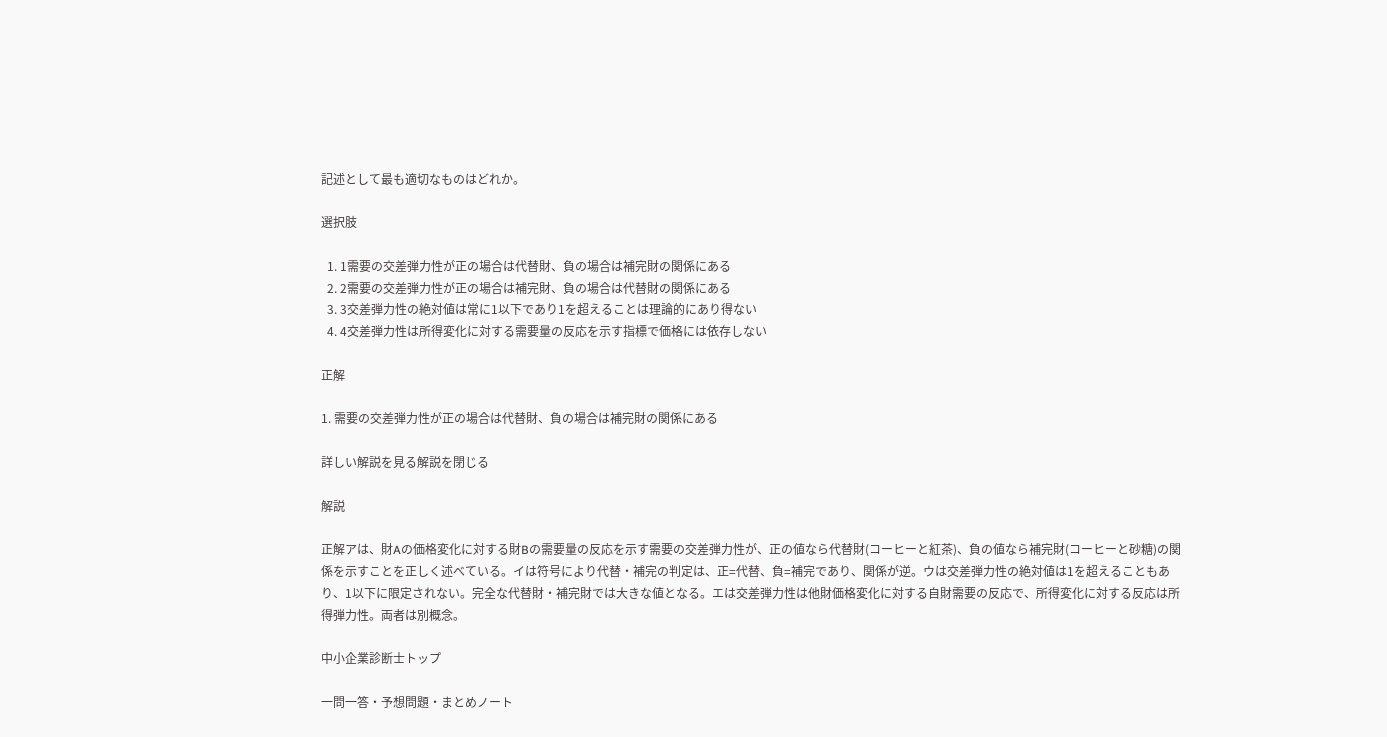記述として最も適切なものはどれか。

選択肢

  1. 1需要の交差弾力性が正の場合は代替財、負の場合は補完財の関係にある
  2. 2需要の交差弾力性が正の場合は補完財、負の場合は代替財の関係にある
  3. 3交差弾力性の絶対値は常に1以下であり1を超えることは理論的にあり得ない
  4. 4交差弾力性は所得変化に対する需要量の反応を示す指標で価格には依存しない

正解

1. 需要の交差弾力性が正の場合は代替財、負の場合は補完財の関係にある

詳しい解説を見る解説を閉じる

解説

正解アは、財Aの価格変化に対する財Bの需要量の反応を示す需要の交差弾力性が、正の値なら代替財(コーヒーと紅茶)、負の値なら補完財(コーヒーと砂糖)の関係を示すことを正しく述べている。イは符号により代替・補完の判定は、正=代替、負=補完であり、関係が逆。ウは交差弾力性の絶対値は1を超えることもあり、1以下に限定されない。完全な代替財・補完財では大きな値となる。エは交差弾力性は他財価格変化に対する自財需要の反応で、所得変化に対する反応は所得弾力性。両者は別概念。

中小企業診断士トップ

一問一答・予想問題・まとめノート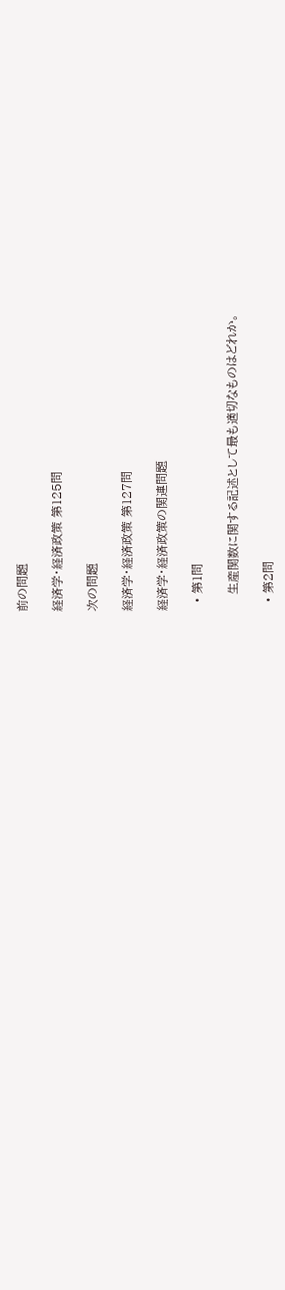前の問題

経済学・経済政策 第125問

次の問題

経済学・経済政策 第127問

経済学・経済政策の関連問題

  • 第1問

    生産関数に関する記述として最も適切なものはどれか。

  • 第2問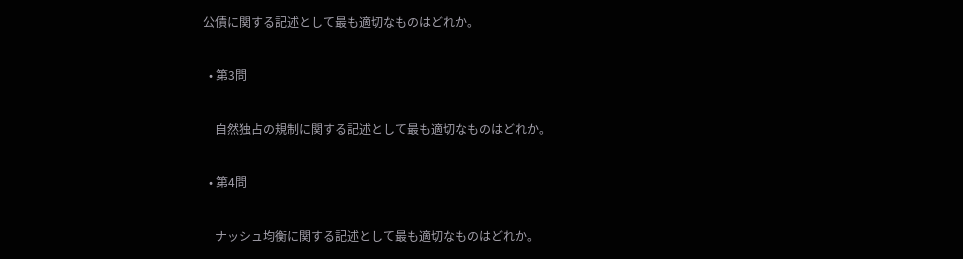公債に関する記述として最も適切なものはどれか。

  • 第3問

    自然独占の規制に関する記述として最も適切なものはどれか。

  • 第4問

    ナッシュ均衡に関する記述として最も適切なものはどれか。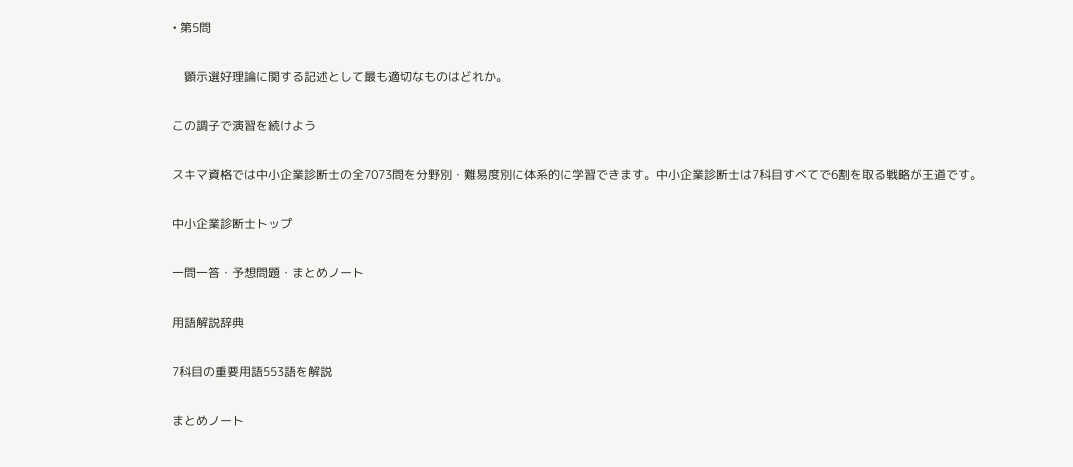• 第5問

    顕示選好理論に関する記述として最も適切なものはどれか。

この調子で演習を続けよう

スキマ資格では中小企業診断士の全7073問を分野別・難易度別に体系的に学習できます。中小企業診断士は7科目すべてで6割を取る戦略が王道です。

中小企業診断士トップ

一問一答・予想問題・まとめノート

用語解説辞典

7科目の重要用語553語を解説

まとめノート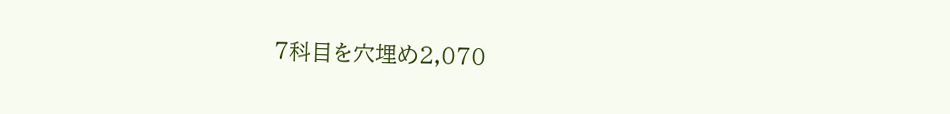7科目を穴埋め2,070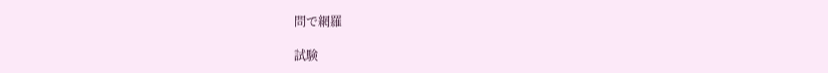問で網羅

試験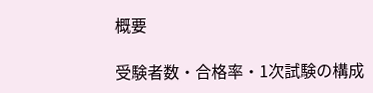概要

受験者数・合格率・1次試験の構成